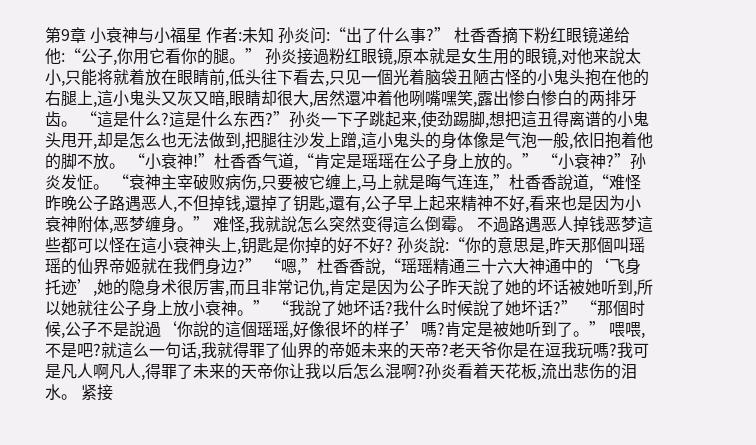第9章 小衰神与小福星 作者:未知 孙炎问:“出了什么事?” 杜香香摘下粉红眼镜递给他:“公子,你用它看你的腿。” 孙炎接過粉红眼镜,原本就是女生用的眼镜,对他来說太小,只能将就着放在眼睛前,低头往下看去,只见一個光着脑袋丑陋古怪的小鬼头抱在他的右腿上,這小鬼头又灰又暗,眼睛却很大,居然還冲着他咧嘴嘿笑,露出惨白惨白的两排牙齿。 “這是什么?這是什么东西?”孙炎一下子跳起来,使劲踢脚,想把這丑得离谱的小鬼头甩开,却是怎么也无法做到,把腿往沙发上蹭,這小鬼头的身体像是气泡一般,依旧抱着他的脚不放。 “小衰神!”杜香香气道,“肯定是瑶瑶在公子身上放的。” “小衰神?”孙炎发怔。 “衰神主宰破败病伤,只要被它缠上,马上就是晦气连连,”杜香香說道,“难怪昨晚公子路遇恶人,不但掉钱,還掉了钥匙,還有,公子早上起来精神不好,看来也是因为小衰神附体,恶梦缠身。” 难怪,我就說怎么突然变得這么倒霉。 不過路遇恶人掉钱恶梦這些都可以怪在這小衰神头上,钥匙是你掉的好不好? 孙炎說:“你的意思是,昨天那個叫瑶瑶的仙界帝姬就在我們身边?” “嗯,”杜香香說,“瑶瑶精通三十六大神通中的‘飞身托迹’,她的隐身术很厉害,而且非常记仇,肯定是因为公子昨天說了她的坏话被她听到,所以她就往公子身上放小衰神。” “我說了她坏话?我什么时候說了她坏话?” “那個时候,公子不是說過‘你說的這個瑶瑶,好像很坏的样子’嗎?肯定是被她听到了。” 喂喂,不是吧?就這么一句话,我就得罪了仙界的帝姬未来的天帝?老天爷你是在逗我玩嗎?我可是凡人啊凡人,得罪了未来的天帝你让我以后怎么混啊?孙炎看着天花板,流出悲伤的泪水。 紧接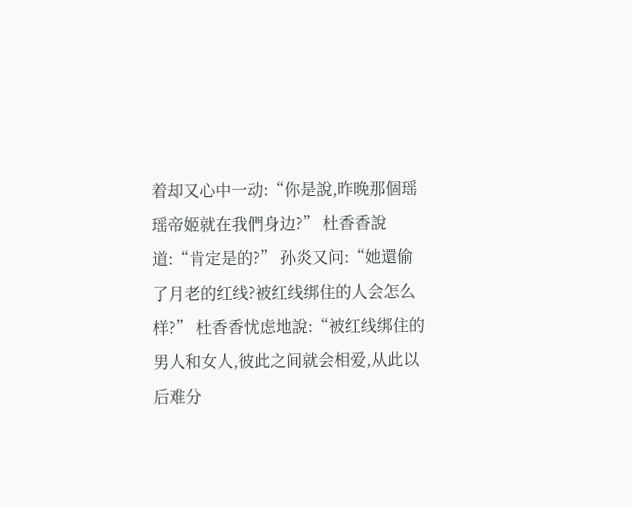着却又心中一动:“你是說,昨晚那個瑶瑶帝姬就在我們身边?” 杜香香說道:“肯定是的?” 孙炎又问:“她還偷了月老的红线?被红线绑住的人会怎么样?” 杜香香忧虑地說:“被红线绑住的男人和女人,彼此之间就会相爱,从此以后难分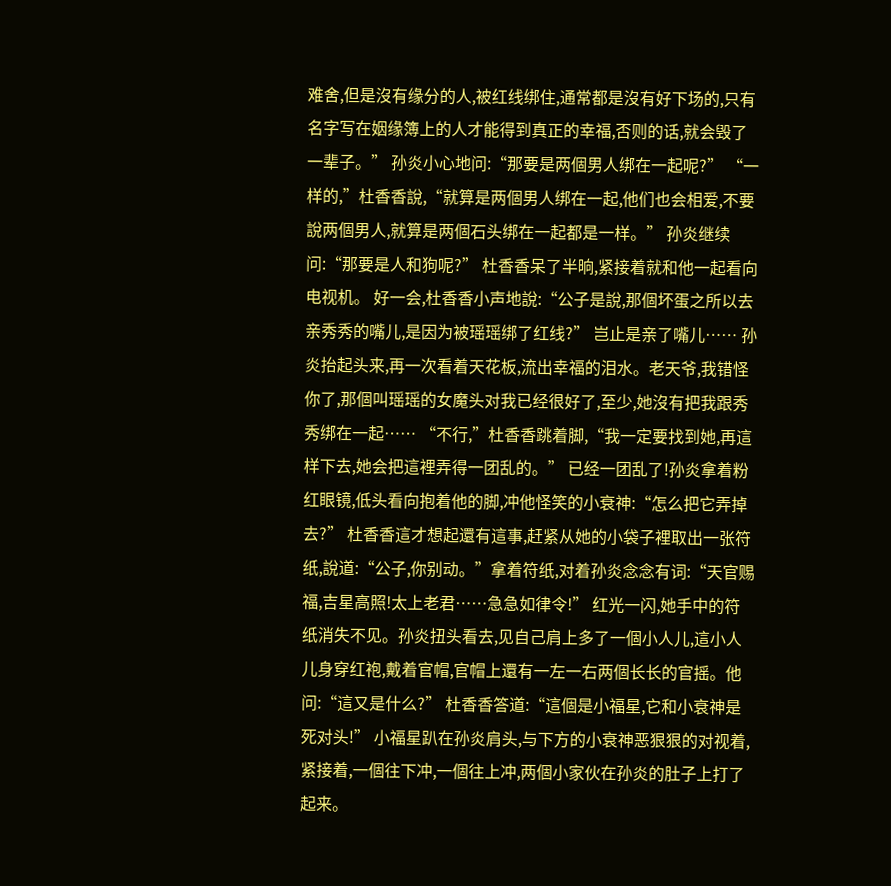难舍,但是沒有缘分的人,被红线绑住,通常都是沒有好下场的,只有名字写在姻缘簿上的人才能得到真正的幸福,否则的话,就会毁了一辈子。” 孙炎小心地问:“那要是两個男人绑在一起呢?” “一样的,”杜香香說,“就算是两個男人绑在一起,他们也会相爱,不要說两個男人,就算是两個石头绑在一起都是一样。” 孙炎继续问:“那要是人和狗呢?” 杜香香呆了半晌,紧接着就和他一起看向电视机。 好一会,杜香香小声地說:“公子是說,那個坏蛋之所以去亲秀秀的嘴儿,是因为被瑶瑶绑了红线?” 岂止是亲了嘴儿…… 孙炎抬起头来,再一次看着天花板,流出幸福的泪水。老天爷,我错怪你了,那個叫瑶瑶的女魔头对我已经很好了,至少,她沒有把我跟秀秀绑在一起…… “不行,”杜香香跳着脚,“我一定要找到她,再這样下去,她会把這裡弄得一团乱的。” 已经一团乱了!孙炎拿着粉红眼镜,低头看向抱着他的脚,冲他怪笑的小衰神:“怎么把它弄掉去?” 杜香香這才想起還有這事,赶紧从她的小袋子裡取出一张符纸,說道:“公子,你别动。”拿着符纸,对着孙炎念念有词:“天官赐福,吉星高照!太上老君……急急如律令!” 红光一闪,她手中的符纸消失不见。孙炎扭头看去,见自己肩上多了一個小人儿,這小人儿身穿红袍,戴着官帽,官帽上還有一左一右两個长长的官摇。他问:“這又是什么?” 杜香香答道:“這個是小福星,它和小衰神是死对头!” 小福星趴在孙炎肩头,与下方的小衰神恶狠狠的对视着,紧接着,一個往下冲,一個往上冲,两個小家伙在孙炎的肚子上打了起来。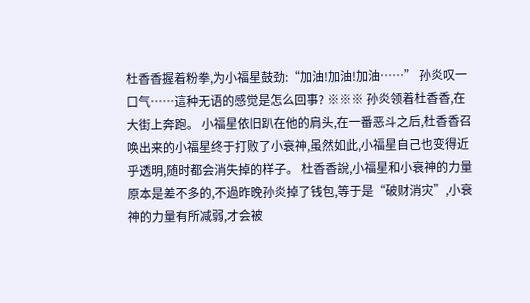杜香香握着粉拳,为小福星鼓劲:“加油!加油!加油……” 孙炎叹一口气……這种无语的感觉是怎么回事? ※※※ 孙炎领着杜香香,在大街上奔跑。 小福星依旧趴在他的肩头,在一番恶斗之后,杜香香召唤出来的小福星终于打败了小衰神,虽然如此,小福星自己也变得近乎透明,随时都会消失掉的样子。 杜香香說,小福星和小衰神的力量原本是差不多的,不過昨晚孙炎掉了钱包,等于是“破财消灾”,小衰神的力量有所减弱,才会被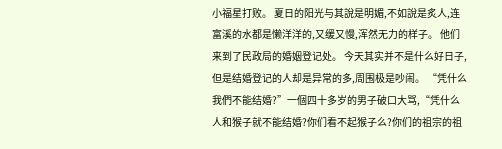小福星打败。 夏日的阳光与其說是明媚,不如說是炙人,连富溪的水都是懒洋洋的,又缓又慢,浑然无力的样子。 他们来到了民政局的婚姻登记处。 今天其实并不是什么好日子,但是结婚登记的人却是异常的多,周围极是吵闹。 “凭什么我們不能结婚?”一個四十多岁的男子破口大骂,“凭什么人和猴子就不能结婚?你们看不起猴子么?你们的祖宗的祖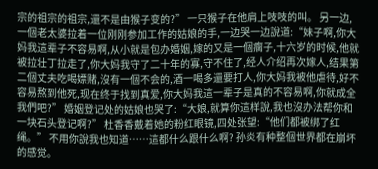宗的祖宗的祖宗,還不是由猴子变的?” 一只猴子在他肩上吱吱的叫。 另一边,一個老太婆拉着一位刚刚参加工作的姑娘的手,一边哭一边說道:“妹子啊,你大妈我這辈子不容易啊,从小就是包办婚姻,嫁的又是一個瘸子,十六岁的时候,他就被拉壮丁拉走了,你大妈我守了二十年的寡,守不住了,经人介绍再次嫁人,结果第二個丈夫吃喝嫖赌,沒有一個不会的,酒一喝多還要打人,你大妈我被他虐待,好不容易熬到他死,现在终于找到真爱,你大妈我這一辈子是真的不容易啊,你就成全我們吧?” 婚姻登记处的姑娘也哭了:“大娘,就算你這样說,我也沒办法帮你和一块石头登记啊?” 杜香香戴着她的粉红眼镜,四处张望:“他们都被绑了红绳。” 不用你說我也知道……這都什么跟什么啊? 孙炎有种整個世界都在崩坏的感觉。